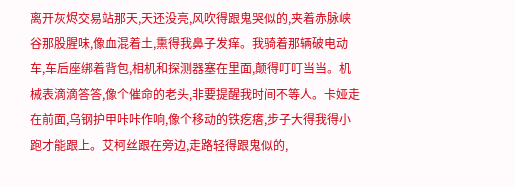离开灰烬交易站那天,天还没亮,风吹得跟鬼哭似的,夹着赤脉峡谷那股腥味,像血混着土,熏得我鼻子发痒。我骑着那辆破电动车,车后座绑着背包,相机和探测器塞在里面,颠得叮叮当当。机械表滴滴答答,像个催命的老头,非要提醒我时间不等人。卡娅走在前面,乌钢护甲咔咔作响,像个移动的铁疙瘩,步子大得我得小跑才能跟上。艾柯丝跟在旁边,走路轻得跟鬼似的,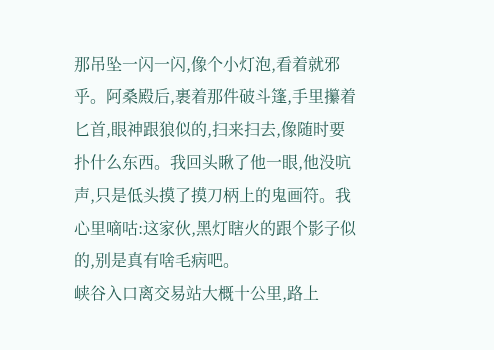那吊坠一闪一闪,像个小灯泡,看着就邪乎。阿桑殿后,裹着那件破斗篷,手里攥着匕首,眼神跟狼似的,扫来扫去,像随时要扑什么东西。我回头瞅了他一眼,他没吭声,只是低头摸了摸刀柄上的鬼画符。我心里嘀咕:这家伙,黑灯瞎火的跟个影子似的,别是真有啥毛病吧。
峡谷入口离交易站大概十公里,路上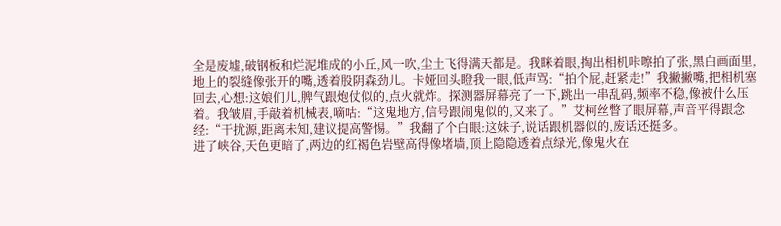全是废墟,破钢板和烂泥堆成的小丘,风一吹,尘土飞得满天都是。我眯着眼,掏出相机咔嚓拍了张,黑白画面里,地上的裂缝像张开的嘴,透着股阴森劲儿。卡娅回头瞪我一眼,低声骂:“拍个屁,赶紧走!”我撇撇嘴,把相机塞回去,心想:这娘们儿,脾气跟炮仗似的,点火就炸。探测器屏幕亮了一下,跳出一串乱码,频率不稳,像被什么压着。我皱眉,手敲着机械表,嘀咕:“这鬼地方,信号跟闹鬼似的,又来了。”艾柯丝瞥了眼屏幕,声音平得跟念经:“干扰源,距离未知,建议提高警惕。”我翻了个白眼:这妹子,说话跟机器似的,废话还挺多。
进了峡谷,天色更暗了,两边的红褐色岩壁高得像堵墙,顶上隐隐透着点绿光,像鬼火在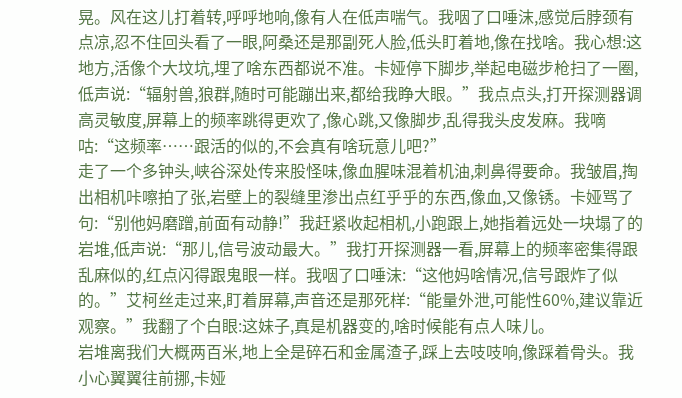晃。风在这儿打着转,呼呼地响,像有人在低声喘气。我咽了口唾沫,感觉后脖颈有点凉,忍不住回头看了一眼,阿桑还是那副死人脸,低头盯着地,像在找啥。我心想:这地方,活像个大坟坑,埋了啥东西都说不准。卡娅停下脚步,举起电磁步枪扫了一圈,低声说:“辐射兽,狼群,随时可能蹦出来,都给我睁大眼。”我点点头,打开探测器调高灵敏度,屏幕上的频率跳得更欢了,像心跳,又像脚步,乱得我头皮发麻。我嘀咕:“这频率……跟活的似的,不会真有啥玩意儿吧?”
走了一个多钟头,峡谷深处传来股怪味,像血腥味混着机油,刺鼻得要命。我皱眉,掏出相机咔嚓拍了张,岩壁上的裂缝里渗出点红乎乎的东西,像血,又像锈。卡娅骂了句:“别他妈磨蹭,前面有动静!”我赶紧收起相机,小跑跟上,她指着远处一块塌了的岩堆,低声说:“那儿,信号波动最大。”我打开探测器一看,屏幕上的频率密集得跟乱麻似的,红点闪得跟鬼眼一样。我咽了口唾沫:“这他妈啥情况,信号跟炸了似的。”艾柯丝走过来,盯着屏幕,声音还是那死样:“能量外泄,可能性60%,建议靠近观察。”我翻了个白眼:这妹子,真是机器变的,啥时候能有点人味儿。
岩堆离我们大概两百米,地上全是碎石和金属渣子,踩上去吱吱响,像踩着骨头。我小心翼翼往前挪,卡娅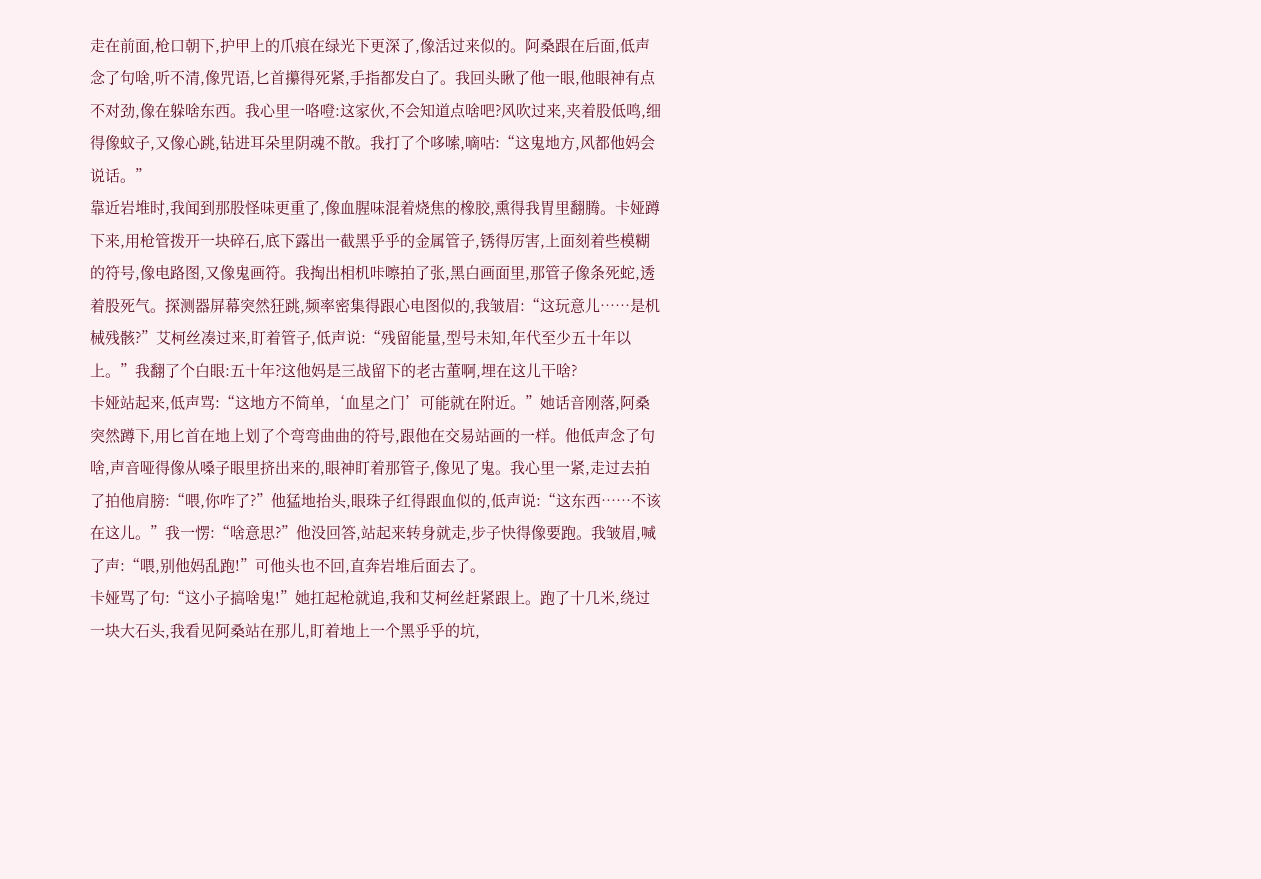走在前面,枪口朝下,护甲上的爪痕在绿光下更深了,像活过来似的。阿桑跟在后面,低声念了句啥,听不清,像咒语,匕首攥得死紧,手指都发白了。我回头瞅了他一眼,他眼神有点不对劲,像在躲啥东西。我心里一咯噔:这家伙,不会知道点啥吧?风吹过来,夹着股低鸣,细得像蚊子,又像心跳,钻进耳朵里阴魂不散。我打了个哆嗦,嘀咕:“这鬼地方,风都他妈会说话。”
靠近岩堆时,我闻到那股怪味更重了,像血腥味混着烧焦的橡胶,熏得我胃里翻腾。卡娅蹲下来,用枪管拨开一块碎石,底下露出一截黑乎乎的金属管子,锈得厉害,上面刻着些模糊的符号,像电路图,又像鬼画符。我掏出相机咔嚓拍了张,黑白画面里,那管子像条死蛇,透着股死气。探测器屏幕突然狂跳,频率密集得跟心电图似的,我皱眉:“这玩意儿……是机械残骸?”艾柯丝凑过来,盯着管子,低声说:“残留能量,型号未知,年代至少五十年以上。”我翻了个白眼:五十年?这他妈是三战留下的老古董啊,埋在这儿干啥?
卡娅站起来,低声骂:“这地方不简单,‘血星之门’可能就在附近。”她话音刚落,阿桑突然蹲下,用匕首在地上划了个弯弯曲曲的符号,跟他在交易站画的一样。他低声念了句啥,声音哑得像从嗓子眼里挤出来的,眼神盯着那管子,像见了鬼。我心里一紧,走过去拍了拍他肩膀:“喂,你咋了?”他猛地抬头,眼珠子红得跟血似的,低声说:“这东西……不该在这儿。”我一愣:“啥意思?”他没回答,站起来转身就走,步子快得像要跑。我皱眉,喊了声:“喂,别他妈乱跑!”可他头也不回,直奔岩堆后面去了。
卡娅骂了句:“这小子搞啥鬼!”她扛起枪就追,我和艾柯丝赶紧跟上。跑了十几米,绕过一块大石头,我看见阿桑站在那儿,盯着地上一个黑乎乎的坑,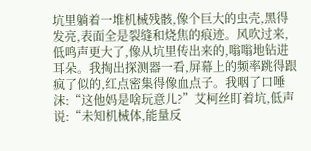坑里躺着一堆机械残骸,像个巨大的虫壳,黑得发亮,表面全是裂缝和烧焦的痕迹。风吹过来,低鸣声更大了,像从坑里传出来的,嗡嗡地钻进耳朵。我掏出探测器一看,屏幕上的频率跳得跟疯了似的,红点密集得像血点子。我咽了口唾沫:“这他妈是啥玩意儿?”艾柯丝盯着坑,低声说:“未知机械体,能量反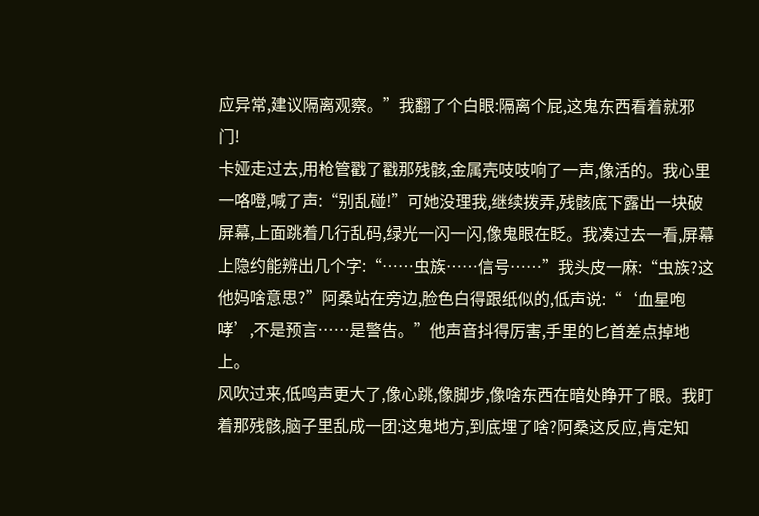应异常,建议隔离观察。”我翻了个白眼:隔离个屁,这鬼东西看着就邪门!
卡娅走过去,用枪管戳了戳那残骸,金属壳吱吱响了一声,像活的。我心里一咯噔,喊了声:“别乱碰!”可她没理我,继续拨弄,残骸底下露出一块破屏幕,上面跳着几行乱码,绿光一闪一闪,像鬼眼在眨。我凑过去一看,屏幕上隐约能辨出几个字:“……虫族……信号……”我头皮一麻:“虫族?这他妈啥意思?”阿桑站在旁边,脸色白得跟纸似的,低声说:“‘血星咆哮’,不是预言……是警告。”他声音抖得厉害,手里的匕首差点掉地上。
风吹过来,低鸣声更大了,像心跳,像脚步,像啥东西在暗处睁开了眼。我盯着那残骸,脑子里乱成一团:这鬼地方,到底埋了啥?阿桑这反应,肯定知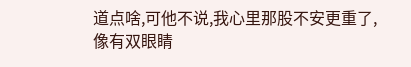道点啥,可他不说,我心里那股不安更重了,像有双眼睛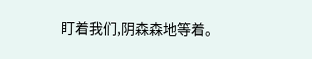盯着我们,阴森森地等着。